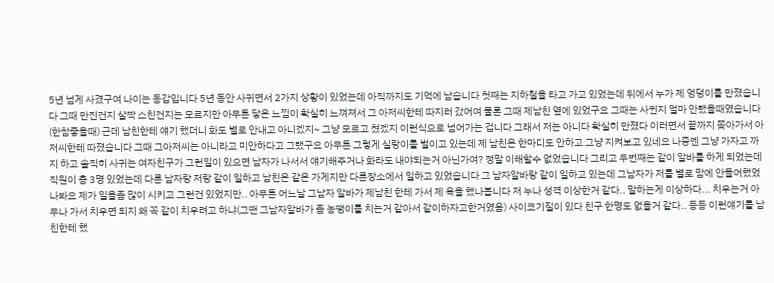5년 넘게 사겼구여 나이는 동갑입니다 5년 동안 사귀면서 2가지 상황이 있었는데 아직까지도 기억에 남습니다 첫째는 지하철을 타고 가고 있었는데 뒤에서 누가 제 엉덩이를 만졌습니다 그때 만진건지 살짝 스친건지는 모르지만 아무튼 닿은 느낌이 확실히 느껴져서 그 아저씨한테 따지러 갔어여 물론 그때 제남친 옆에 있었구요 그때는 사귄지 얼마 안됐을때였습니다(한참좋을때) 근데 남친한테 얘기 했더니 화도 별로 안내고 아니겠지~ 그냥 모르고 쳤겠지 이런식으로 넘어가는 겁니다 그래서 저는 아니다 확실히 만졌다 이러면서 끝까지 쫒아가서 아저씨한테 따졌습니다 그때 그아저씨는 아니라고 미안하다고 그랬구요 아무튼 그렇게 실랑이를 벌이고 있는데 제 남친은 한마디도 안하고 그냥 지켜보고 있네요 나중엔 그냥 가자고 까지 하고 솔직히 사귀는 여자친구가 그런일이 있으면 남자가 나서서 얘기해주거나 화라도 내야되는거 아닌가여? 정말 이해할수 없었습니다 그리고 두번째는 같이 알바를 하게 되었는데 직원이 총 3명 있었는데 다른 남자랑 저랑 같이 일하고 남친은 같은 가게지만 다른장소에서 일하고 있었습니다 그 남자알바랑 같이 일하고 있는데 그남자가 저를 별로 맘에 안들어했었나봐요 제가 일을좀 많이 시키고 그런건 있었지만.. 아무튼 어느날 그남자 알바가 제남친 한테 가서 제 욕을 했나봅니다 저 누나 성격 이상한거 같다.. 말하는게 이상하다... 치우는거 아무나 가서 치우면 되지 왜 꼭 같이 치우려고 하냐(그땐 그남자알바가 좀 농땡이를 치는거 같아서 같이하자고한거였음) 사이코기질이 있다 친구 한명도 없을거 같다.. 등등 이런얘기를 남친한테 했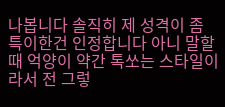나봅니다 솔직히 제 성격이 좀 특이한건 인정합니다 아니 말할때 억양이 약간 톡쏘는 스타일이라서 전 그렇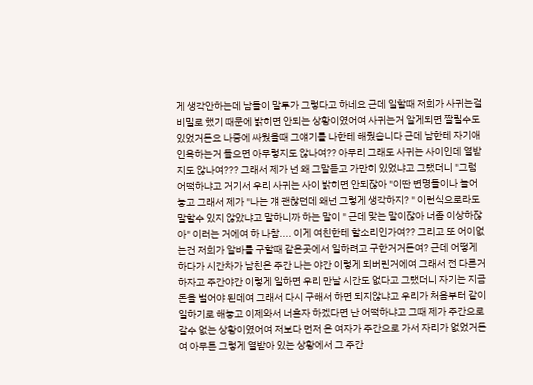게 생각안하는데 남들이 말투가 그렇다고 하네요 근데 일할때 저희가 사귀는걸 비밀로 했기 때문에 밝히면 안되는 상황이였어여 사귀는거 알게되면 짤릴수도 있었거든요 나중에 싸웠을때 그얘기를 나한테 해줬습니다 근데 남한테 자기애인욕하는거 들으면 아무렇지도 않나여?? 아무리 그래도 사귀는 사이인데 열받지도 않나여??? 그래서 제가 넌 왜 그말듣고 가만히 있었냐고 그랬더니 "그럼 어떡하냐고 거기서 우리 사귀는 사이 밝히면 안되잖아 "이딴 변명들이나 늘어놓고 그래서 제가 "나는 걔 괜찮던데 왜넌 그렇게 생각하지? " 이런식으로라도 말할수 있지 않았냐고 말하니까 하는 말이 " 근데 맞는 말이잖아 너좀 이상하잖아" 이러는 거에여 하 나참.... 이게 여친한테 할소리인가여?? 그리고 또 어이없는건 저희가 알바를 구할때 같은곳에서 일하려고 구한거거든여? 근데 어떻게 하다가 시간차가 남친은 주간 나는 야간 이렇게 되버린거에여 그래서 전 다른거 하자고 주간야간 이렇게 일하면 우리 만날 시간도 없다고 그랬더니 자기는 지금 돈을 벌어야 된데여 그래서 다시 구해서 하면 되지않냐고 우리가 처음부터 같이 일하기로 해놓고 이제와서 너혼자 하겠다면 난 어떡하냐고 그때 제가 주간으로 갈수 없는 상황이였어여 저보다 먼저 온 여자가 주간으로 가서 자리가 없었거든여 아무튼 그렇게 열받아 있는 상황에서 그 주간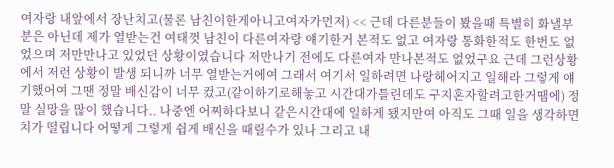여자랑 내앞에서 장난치고(물론 남친이한게아니고여자가먼저) << 근데 다른분들이 봤을때 특별히 화낼부분은 아닌데 제가 열받는건 여태껏 남친이 다른여자랑 얘기한거 본적도 없고 여자랑 통화한적도 한번도 없었으며 저만만나고 있었던 상황이였습니다 저만나기 전에도 다른여자 만나본적도 없었구요 근데 그런상황에서 저런 상황이 발생 되니까 너무 열받는거에여 그래서 여기서 일하려면 나랑헤어지고 일해라 그렇게 얘기했어여 그땐 정말 배신감이 너무 컸고(같이하기로해놓고 시간대가틀린데도 구지혼자할려고한거땜에) 정말 실망을 많이 했습니다.. 나중엔 어찌하다보니 같은시간대에 일하게 됐지만여 아직도 그때 일을 생각하면 치가 떨립니다 어떻게 그렇게 쉽게 배신을 때릴수가 있나 그리고 내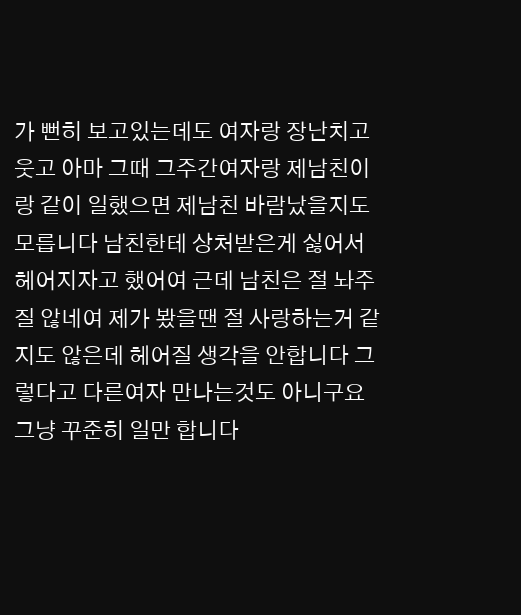가 뻔히 보고있는데도 여자랑 장난치고 웃고 아마 그때 그주간여자랑 제남친이랑 같이 일했으면 제남친 바람났을지도 모릅니다 남친한테 상처받은게 싫어서 헤어지자고 했어여 근데 남친은 절 놔주질 않네여 제가 봤을땐 절 사랑하는거 같지도 않은데 헤어질 생각을 안합니다 그렇다고 다른여자 만나는것도 아니구요 그냥 꾸준히 일만 합니다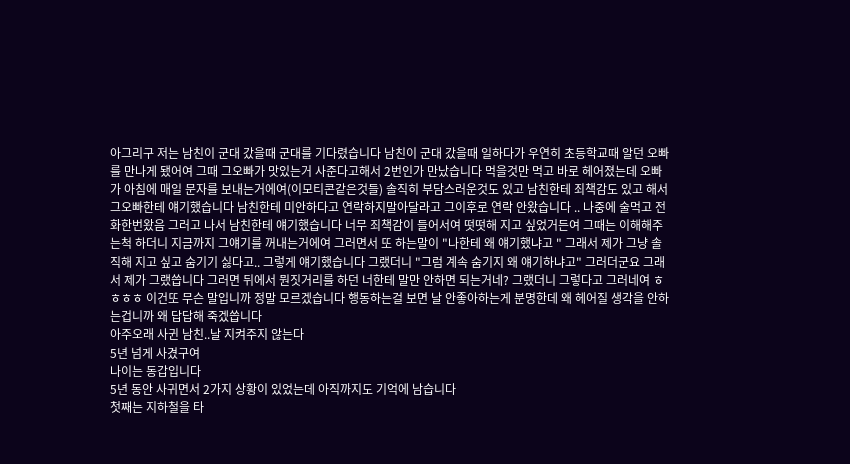아그리구 저는 남친이 군대 갔을때 군대를 기다렸습니다 남친이 군대 갔을때 일하다가 우연히 초등학교때 알던 오빠를 만나게 됐어여 그때 그오빠가 맛있는거 사준다고해서 2번인가 만났습니다 먹을것만 먹고 바로 헤어졌는데 오빠가 아침에 매일 문자를 보내는거에여(이모티콘같은것들) 솔직히 부담스러운것도 있고 남친한테 죄책감도 있고 해서 그오빠한테 얘기했습니다 남친한테 미안하다고 연락하지말아달라고 그이후로 연락 안왔습니다 .. 나중에 술먹고 전화한번왔음 그러고 나서 남친한테 얘기했습니다 너무 죄책감이 들어서여 떳떳해 지고 싶었거든여 그때는 이해해주는척 하더니 지금까지 그얘기를 꺼내는거에여 그러면서 또 하는말이 "나한테 왜 얘기했냐고 " 그래서 제가 그냥 솔직해 지고 싶고 숨기기 싫다고.. 그렇게 얘기했습니다 그랬더니 "그럼 계속 숨기지 왜 얘기하냐고" 그러더군요 그래서 제가 그랬씁니다 그러면 뒤에서 뭔짓거리를 하던 너한테 말만 안하면 되는거네? 그랬더니 그렇다고 그러네여 ㅎㅎㅎㅎ 이건또 무슨 말입니까 정말 모르겠습니다 행동하는걸 보면 날 안좋아하는게 분명한데 왜 헤어질 생각을 안하는겁니까 왜 답답해 죽겠씁니다
아주오래 사귄 남친..날 지켜주지 않는다
5년 넘게 사겼구여
나이는 동갑입니다
5년 동안 사귀면서 2가지 상황이 있었는데 아직까지도 기억에 남습니다
첫째는 지하철을 타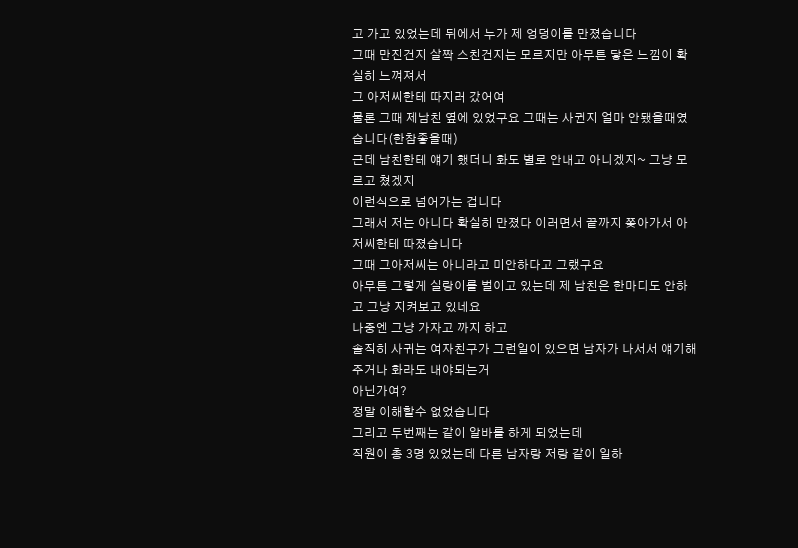고 가고 있었는데 뒤에서 누가 제 엉덩이를 만졌습니다
그때 만진건지 살짝 스친건지는 모르지만 아무튼 닿은 느낌이 확실히 느껴져서
그 아저씨한테 따지러 갔어여
물론 그때 제남친 옆에 있었구요 그때는 사귄지 얼마 안됐을때였습니다(한참좋을때)
근데 남친한테 얘기 했더니 화도 별로 안내고 아니겠지~ 그냥 모르고 쳤겠지
이런식으로 넘어가는 겁니다
그래서 저는 아니다 확실히 만졌다 이러면서 끝까지 쫒아가서 아저씨한테 따졌습니다
그때 그아저씨는 아니라고 미안하다고 그랬구요
아무튼 그렇게 실랑이를 벌이고 있는데 제 남친은 한마디도 안하고 그냥 지켜보고 있네요
나중엔 그냥 가자고 까지 하고
솔직히 사귀는 여자친구가 그런일이 있으면 남자가 나서서 얘기해주거나 화라도 내야되는거
아닌가여?
정말 이해할수 없었습니다
그리고 두번째는 같이 알바를 하게 되었는데
직원이 총 3명 있었는데 다른 남자랑 저랑 같이 일하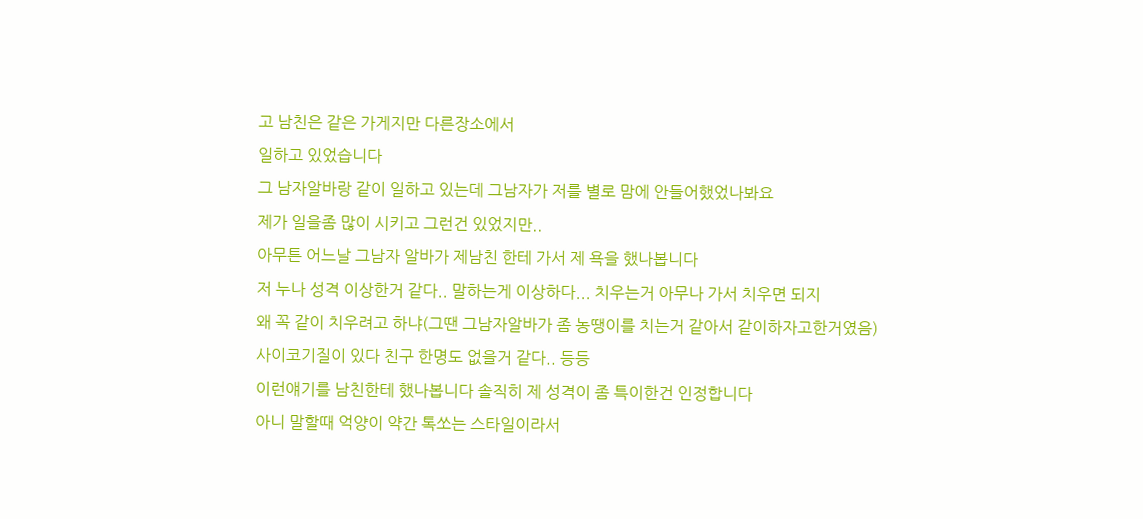고 남친은 같은 가게지만 다른장소에서
일하고 있었습니다
그 남자알바랑 같이 일하고 있는데 그남자가 저를 별로 맘에 안들어했었나봐요
제가 일을좀 많이 시키고 그런건 있었지만..
아무튼 어느날 그남자 알바가 제남친 한테 가서 제 욕을 했나봅니다
저 누나 성격 이상한거 같다.. 말하는게 이상하다... 치우는거 아무나 가서 치우면 되지
왜 꼭 같이 치우려고 하냐(그땐 그남자알바가 좀 농땡이를 치는거 같아서 같이하자고한거였음)
사이코기질이 있다 친구 한명도 없을거 같다.. 등등
이런얘기를 남친한테 했나봅니다 솔직히 제 성격이 좀 특이한건 인정합니다
아니 말할때 억양이 약간 톡쏘는 스타일이라서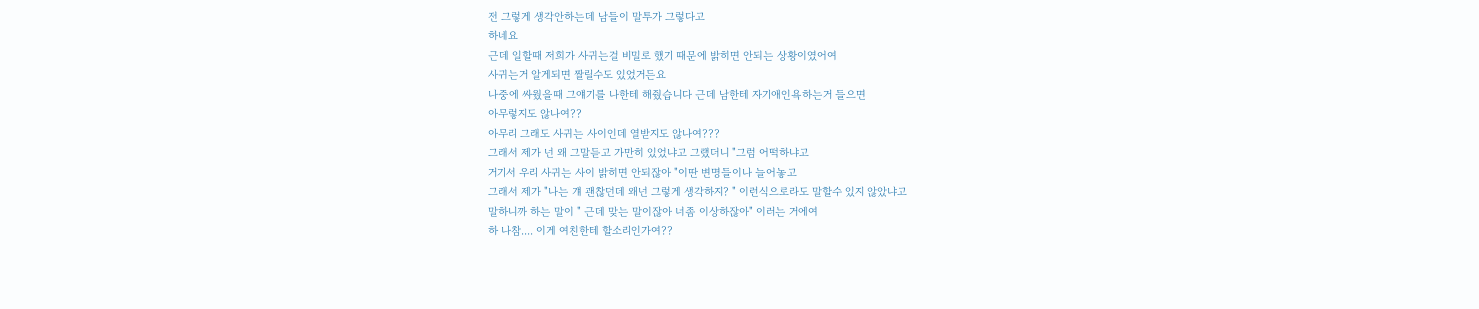전 그렇게 생각안하는데 남들이 말투가 그렇다고
하네요
근데 일할때 저희가 사귀는걸 비밀로 했기 때문에 밝히면 안되는 상황이였어여
사귀는거 알게되면 짤릴수도 있었거든요
나중에 싸웠을때 그얘기를 나한테 해줬습니다 근데 남한테 자기애인욕하는거 들으면
아무렇지도 않나여??
아무리 그래도 사귀는 사이인데 열받지도 않나여???
그래서 제가 넌 왜 그말듣고 가만히 있었냐고 그랬더니 "그럼 어떡하냐고
거기서 우리 사귀는 사이 밝히면 안되잖아 "이딴 변명들이나 늘어놓고
그래서 제가 "나는 걔 괜찮던데 왜넌 그렇게 생각하지? " 이런식으로라도 말할수 있지 않았냐고
말하니까 하는 말이 " 근데 맞는 말이잖아 너좀 이상하잖아" 이러는 거에여
하 나참.... 이게 여친한테 할소리인가여??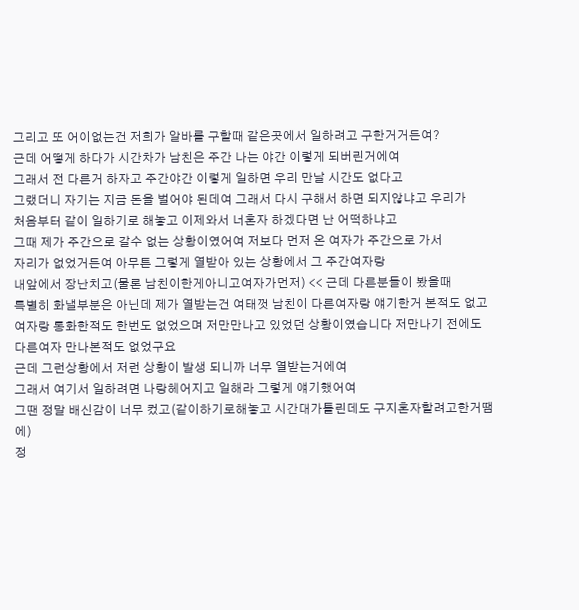그리고 또 어이없는건 저희가 알바를 구할때 같은곳에서 일하려고 구한거거든여?
근데 어떻게 하다가 시간차가 남친은 주간 나는 야간 이렇게 되버린거에여
그래서 전 다른거 하자고 주간야간 이렇게 일하면 우리 만날 시간도 없다고
그랬더니 자기는 지금 돈을 벌어야 된데여 그래서 다시 구해서 하면 되지않냐고 우리가
처음부터 같이 일하기로 해놓고 이제와서 너혼자 하겠다면 난 어떡하냐고
그때 제가 주간으로 갈수 없는 상황이였어여 저보다 먼저 온 여자가 주간으로 가서
자리가 없었거든여 아무튼 그렇게 열받아 있는 상황에서 그 주간여자랑
내앞에서 장난치고(물론 남친이한게아니고여자가먼저) << 근데 다른분들이 봤을때
특별히 화낼부분은 아닌데 제가 열받는건 여태껏 남친이 다른여자랑 얘기한거 본적도 없고
여자랑 통화한적도 한번도 없었으며 저만만나고 있었던 상황이였습니다 저만나기 전에도
다른여자 만나본적도 없었구요
근데 그런상황에서 저런 상황이 발생 되니까 너무 열받는거에여
그래서 여기서 일하려면 나랑헤어지고 일해라 그렇게 얘기했어여
그땐 정말 배신감이 너무 컸고(같이하기로해놓고 시간대가틀린데도 구지혼자할려고한거땜에)
정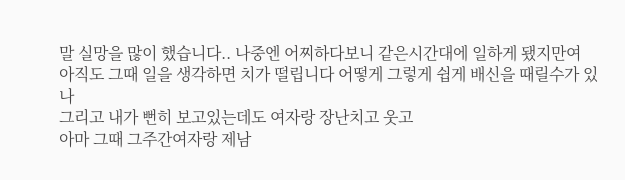말 실망을 많이 했습니다.. 나중엔 어찌하다보니 같은시간대에 일하게 됐지만여
아직도 그때 일을 생각하면 치가 떨립니다 어떻게 그렇게 쉽게 배신을 때릴수가 있나
그리고 내가 뻔히 보고있는데도 여자랑 장난치고 웃고
아마 그때 그주간여자랑 제남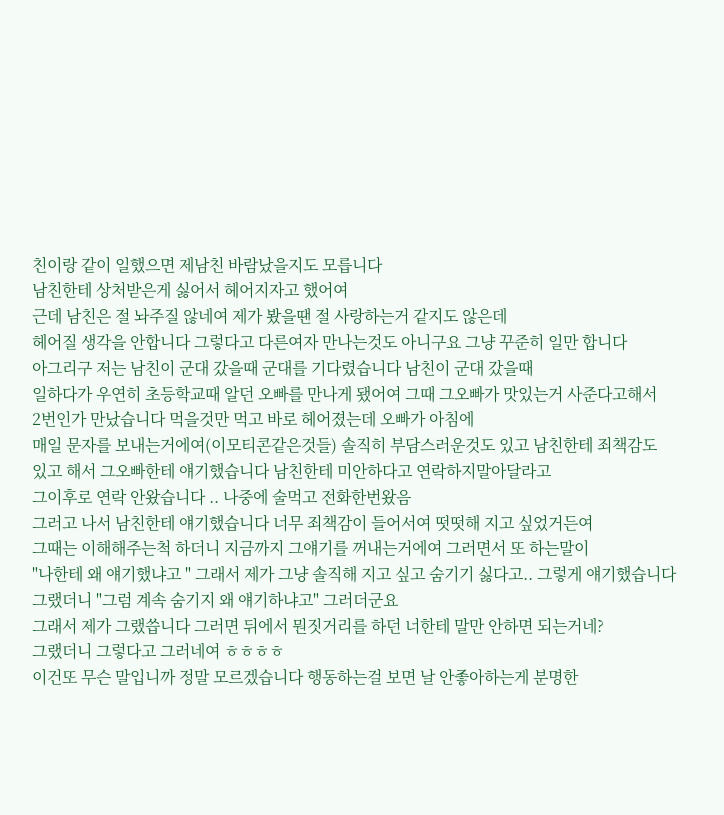친이랑 같이 일했으면 제남친 바람났을지도 모릅니다
남친한테 상처받은게 싫어서 헤어지자고 했어여
근데 남친은 절 놔주질 않네여 제가 봤을땐 절 사랑하는거 같지도 않은데
헤어질 생각을 안합니다 그렇다고 다른여자 만나는것도 아니구요 그냥 꾸준히 일만 합니다
아그리구 저는 남친이 군대 갔을때 군대를 기다렸습니다 남친이 군대 갔을때
일하다가 우연히 초등학교때 알던 오빠를 만나게 됐어여 그때 그오빠가 맛있는거 사준다고해서
2번인가 만났습니다 먹을것만 먹고 바로 헤어졌는데 오빠가 아침에
매일 문자를 보내는거에여(이모티콘같은것들) 솔직히 부담스러운것도 있고 남친한테 죄책감도
있고 해서 그오빠한테 얘기했습니다 남친한테 미안하다고 연락하지말아달라고
그이후로 연락 안왔습니다 .. 나중에 술먹고 전화한번왔음
그러고 나서 남친한테 얘기했습니다 너무 죄책감이 들어서여 떳떳해 지고 싶었거든여
그때는 이해해주는척 하더니 지금까지 그얘기를 꺼내는거에여 그러면서 또 하는말이
"나한테 왜 얘기했냐고 " 그래서 제가 그냥 솔직해 지고 싶고 숨기기 싫다고.. 그렇게 얘기했습니다
그랬더니 "그럼 계속 숨기지 왜 얘기하냐고" 그러더군요
그래서 제가 그랬씁니다 그러면 뒤에서 뭔짓거리를 하던 너한테 말만 안하면 되는거네?
그랬더니 그렇다고 그러네여 ㅎㅎㅎㅎ
이건또 무슨 말입니까 정말 모르겠습니다 행동하는걸 보면 날 안좋아하는게 분명한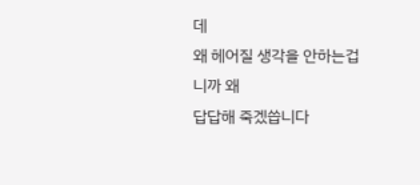데
왜 헤어질 생각을 안하는겁니까 왜
답답해 죽겠씁니다